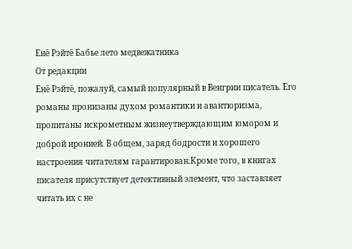Енё Рэйтё Бабье лето медвежатника
От редакции
Енё Рэйтё, пожалуй, самый популярный в Венгрии писатель. Его романы пронизаны духом романтики и авантюризма, пропитаны искрометным жизнеутверждающим юмором и доброй иронией. В общем, заряд бодрости и хорошего настроения читателям гарантирован.Кроме того, в книгах писателя присутствует детективный элемент, что заставляет читать их с не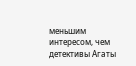меньшим интересом, чем детективы Агаты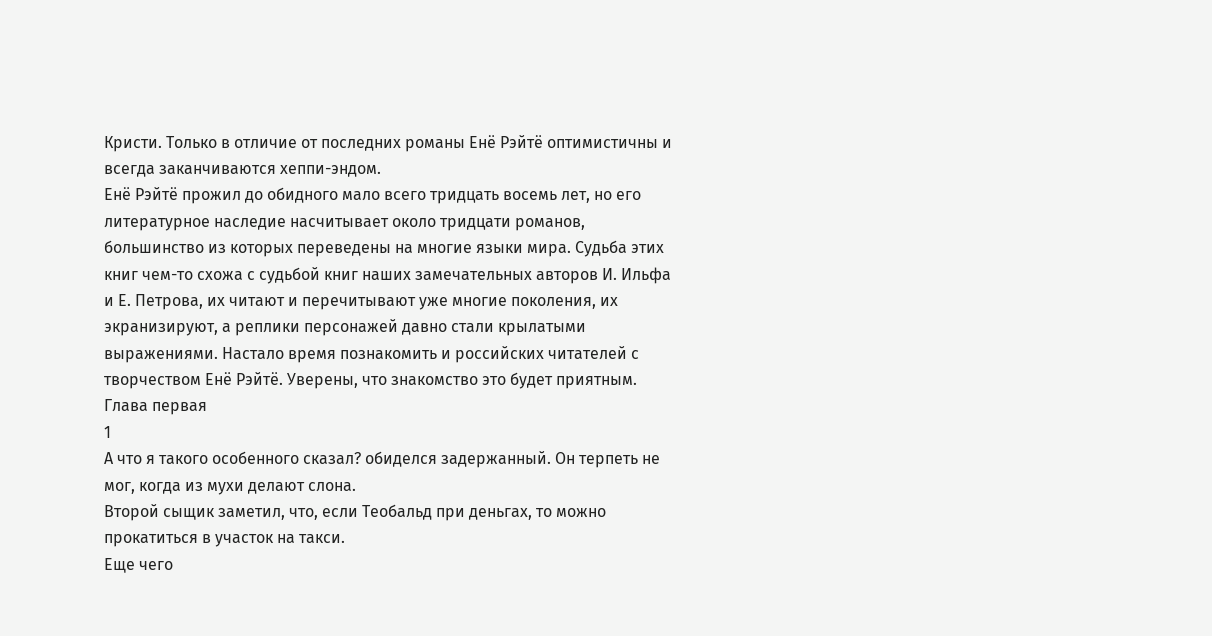Кристи. Только в отличие от последних романы Енё Рэйтё оптимистичны и всегда заканчиваются хеппи-эндом.
Енё Рэйтё прожил до обидного мало всего тридцать восемь лет, но его литературное наследие насчитывает около тридцати романов, большинство из которых переведены на многие языки мира. Судьба этих книг чем-то схожа с судьбой книг наших замечательных авторов И. Ильфа и Е. Петрова, их читают и перечитывают уже многие поколения, их экранизируют, а реплики персонажей давно стали крылатыми выражениями. Настало время познакомить и российских читателей с творчеством Енё Рэйтё. Уверены, что знакомство это будет приятным.
Глава первая
1
А что я такого особенного сказал? обиделся задержанный. Он терпеть не мог, когда из мухи делают слона.
Второй сыщик заметил, что, если Теобальд при деньгах, то можно прокатиться в участок на такси.
Еще чего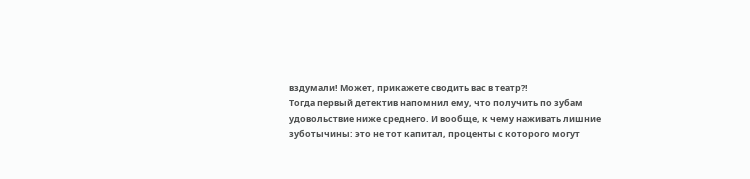вздумали! Может, прикажете сводить вас в театр?!
Тогда первый детектив напомнил ему, что получить по зубам удовольствие ниже среднего. И вообще, к чему наживать лишние зуботычины: это не тот капитал, проценты с которого могут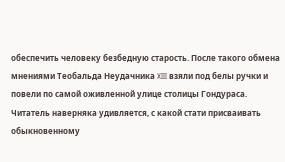обеспечить человеку безбедную старость. После такого обмена мнениями Теобальда Неудачника XIII взяли под белы ручки и повели по самой оживленной улице столицы Гондураса.
Читатель наверняка удивляется, с какой стати присваивать обыкновенному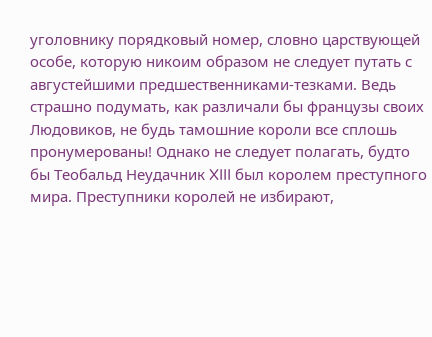уголовнику порядковый номер, словно царствующей особе, которую никоим образом не следует путать с августейшими предшественниками-тезками. Ведь страшно подумать, как различали бы французы своих Людовиков, не будь тамошние короли все сплошь пронумерованы! Однако не следует полагать, будто бы Теобальд Неудачник XIII был королем преступного мира. Преступники королей не избирают,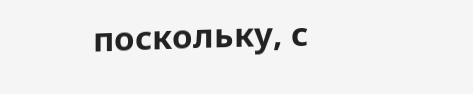поскольку, с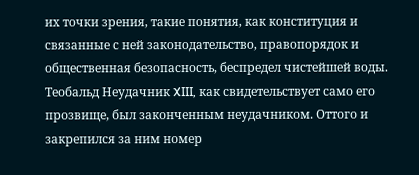их точки зрения, такие понятия, как конституция и связанные с ней законодательство, правопорядок и общественная безопасность, беспредел чистейшей воды.
Теобальд Неудачник XIII, как свидетельствует само его прозвище, был законченным неудачником. Оттого и закрепился за ним номер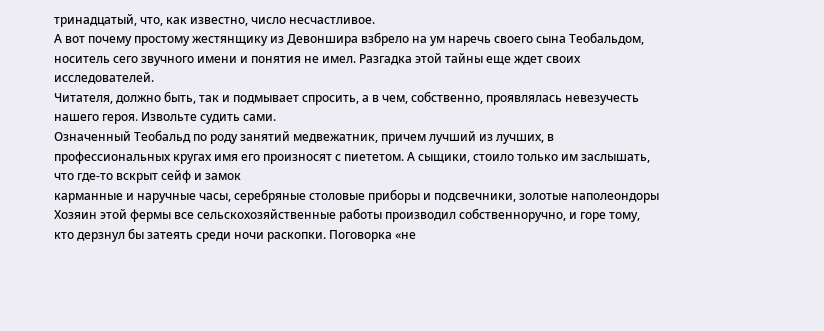тринадцатый, что, как известно, число несчастливое.
А вот почему простому жестянщику из Девоншира взбрело на ум наречь своего сына Теобальдом, носитель сего звучного имени и понятия не имел. Разгадка этой тайны еще ждет своих исследователей.
Читателя, должно быть, так и подмывает спросить, а в чем, собственно, проявлялась невезучесть нашего героя. Извольте судить сами.
Означенный Теобальд по роду занятий медвежатник, причем лучший из лучших, в профессиональных кругах имя его произносят с пиететом. А сыщики, стоило только им заслышать, что где-то вскрыт сейф и замок
карманные и наручные часы, серебряные столовые приборы и подсвечники, золотые наполеондоры Хозяин этой фермы все сельскохозяйственные работы производил собственноручно, и горе тому, кто дерзнул бы затеять среди ночи раскопки. Поговорка «не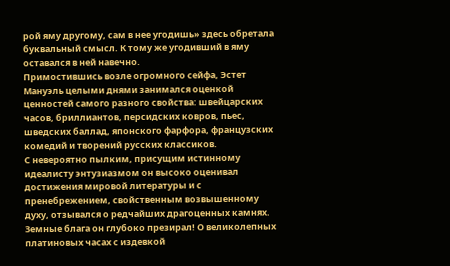рой яму другому, сам в нее угодишь» здесь обретала буквальный смысл. К тому же угодивший в яму оставался в ней навечно.
Примостившись возле огромного сейфа, Эстет Мануэль целыми днями занимался оценкой ценностей самого разного свойства: швейцарских часов, бриллиантов, персидских ковров, пьес, шведских баллад, японского фарфора, французских комедий и творений русских классиков.
С невероятно пылким, присущим истинному идеалисту энтузиазмом он высоко оценивал достижения мировой литературы и с пренебрежением, свойственным возвышенному духу, отзывался о редчайших драгоценных камнях. Земные блага он глубоко презирал! О великолепных платиновых часах с издевкой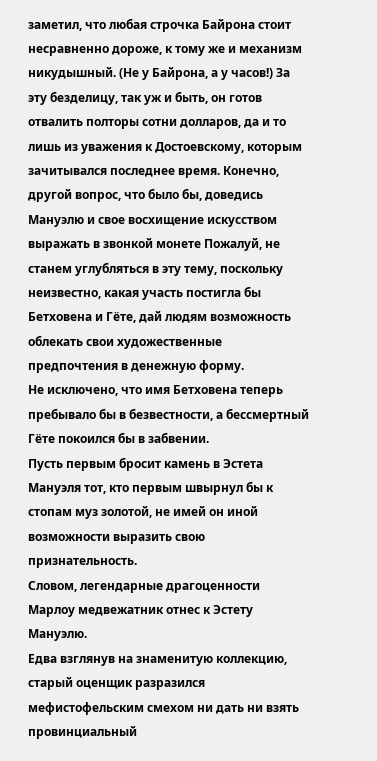заметил, что любая строчка Байрона стоит несравненно дороже, к тому же и механизм никудышный. (Не у Байрона, а у часов!) За эту безделицу, так уж и быть, он готов отвалить полторы сотни долларов, да и то лишь из уважения к Достоевскому, которым зачитывался последнее время. Конечно, другой вопрос, что было бы, доведись Мануэлю и свое восхищение искусством выражать в звонкой монете Пожалуй, не станем углубляться в эту тему, поскольку неизвестно, какая участь постигла бы Бетховена и Гёте, дай людям возможность облекать свои художественные предпочтения в денежную форму.
Не исключено, что имя Бетховена теперь пребывало бы в безвестности, а бессмертный Гёте покоился бы в забвении.
Пусть первым бросит камень в Эстета Мануэля тот, кто первым швырнул бы к стопам муз золотой, не имей он иной возможности выразить свою признательность.
Словом, легендарные драгоценности Марлоу медвежатник отнес к Эстету Мануэлю.
Едва взглянув на знаменитую коллекцию, старый оценщик разразился мефистофельским смехом ни дать ни взять провинциальный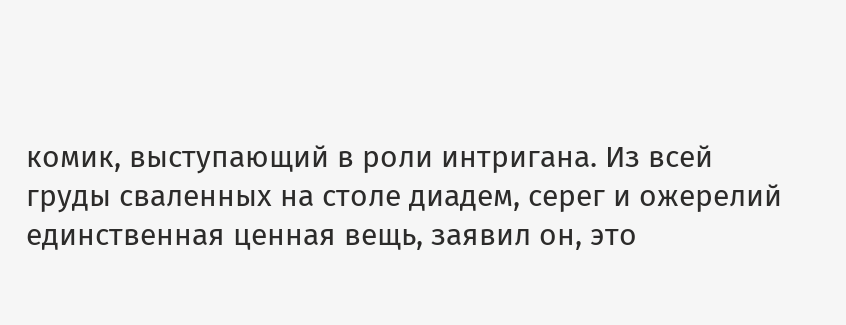комик, выступающий в роли интригана. Из всей груды сваленных на столе диадем, серег и ожерелий единственная ценная вещь, заявил он, это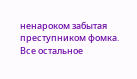ненароком забытая преступником фомка. Все остальное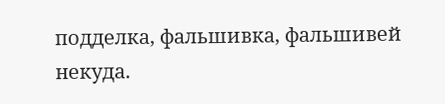подделка, фальшивка, фальшивей некуда.